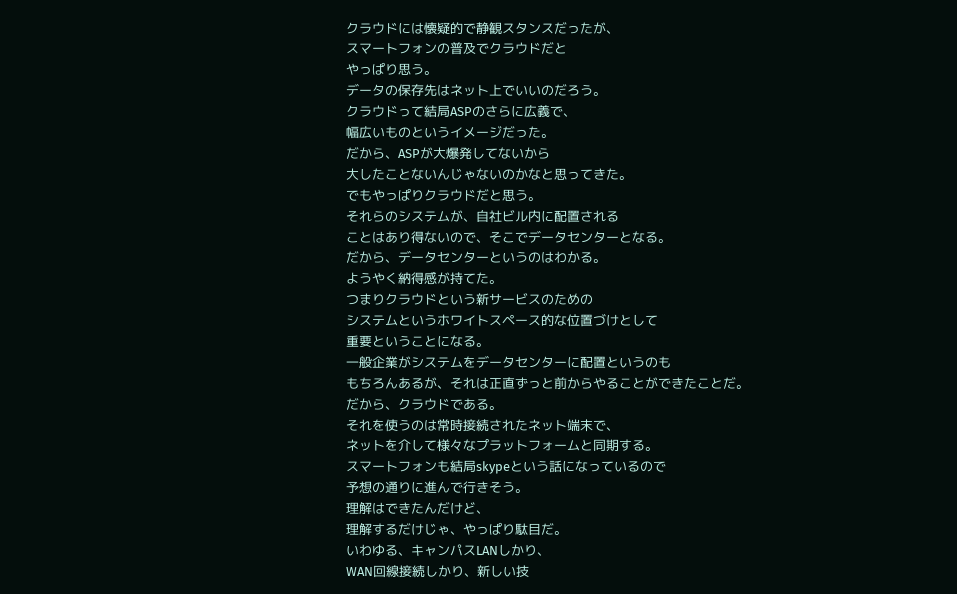クラウドには懐疑的で静観スタンスだったが、
スマートフォンの普及でクラウドだと
やっぱり思う。
データの保存先はネット上でいいのだろう。
クラウドって結局ASPのさらに広義で、
幅広いものというイメージだった。
だから、ASPが大爆発してないから
大したことないんじゃないのかなと思ってきた。
でもやっぱりクラウドだと思う。
それらのシステムが、自社ビル内に配置される
ことはあり得ないので、そこでデータセンターとなる。
だから、データセンターというのはわかる。
ようやく納得感が持てた。
つまりクラウドという新サービスのための
システムというホワイトスペース的な位置づけとして
重要ということになる。
一般企業がシステムをデータセンターに配置というのも
もちろんあるが、それは正直ずっと前からやることができたことだ。
だから、クラウドである。
それを使うのは常時接続されたネット端末で、
ネットを介して様々なプラットフォームと同期する。
スマートフォンも結局skypeという話になっているので
予想の通りに進んで行きそう。
理解はできたんだけど、
理解するだけじゃ、やっぱり駄目だ。
いわゆる、キャンパスLANしかり、
WAN回線接続しかり、新しい技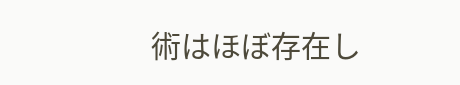術はほぼ存在し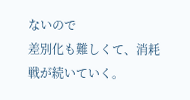ないので
差別化も難しくて、消耗戦が続いていく。